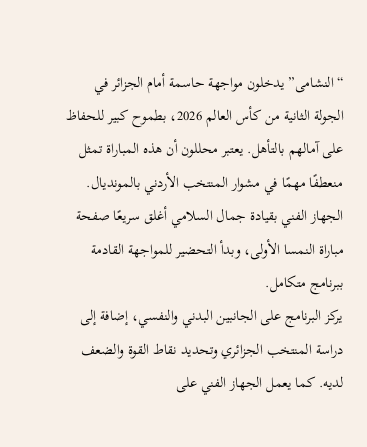“النشامى” يدخلون مواجهة حاسمة أمام الجزائر في الجولة الثانية من كأس العالم 2026، بطموح كبير للحفاظ على آمالهم بالتأهل. يعتبر محللون أن هذه المباراة تمثل منعطفًا مهمًا في مشوار المنتخب الأردني بالمونديال. الجهاز الفني بقيادة جمال السلامي أغلق سريعًا صفحة مباراة النمسا الأولى، وبدأ التحضير للمواجهة القادمة ببرنامج متكامل.
يركز البرنامج على الجانبين البدني والنفسي، إضافة إلى دراسة المنتخب الجزائري وتحديد نقاط القوة والضعف لديه. كما يعمل الجهاز الفني على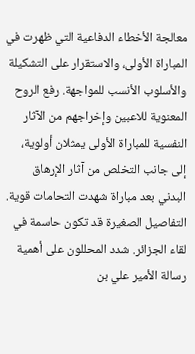معالجة الأخطاء الدفاعية التي ظهرت في المباراة الأولى، والاستقرار على التشكيلة والأسلوب الأنسب للمواجهة. رفع الروح المعنوية للاعبين وإخراجهم من الآثار النفسية للمباراة الأولى يمثلان أولوية، إلى جانب التخلص من آثار الإرهاق البدني بعد مباراة شهدت التحامات قوية.
التفاصيل الصغيرة قد تكون حاسمة في لقاء الجزائر. شدد المحللون على أهمية رسالة الأمير علي بن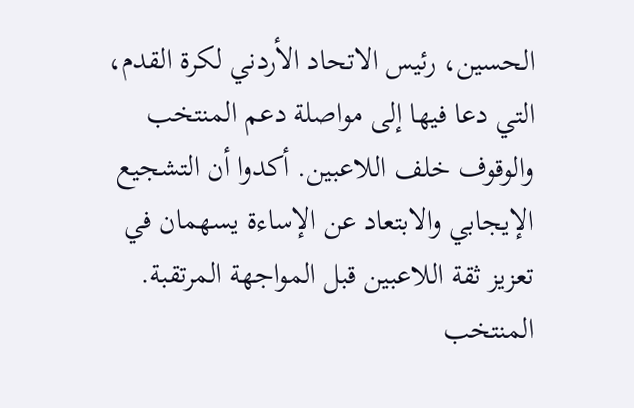الحسين، رئيس الاتحاد الأردني لكرة القدم، التي دعا فيها إلى مواصلة دعم المنتخب والوقوف خلف اللاعبين. أكدوا أن التشجيع الإيجابي والابتعاد عن الإساءة يسهمان في تعزيز ثقة اللاعبين قبل المواجهة المرتقبة.
المنتخب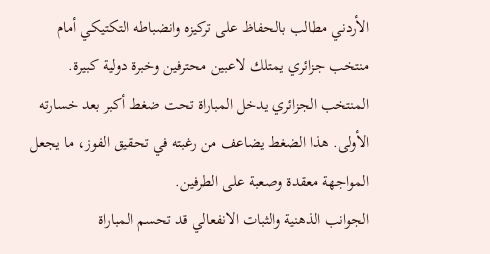الأردني مطالب بالحفاظ على تركيزه وانضباطه التكتيكي أمام منتخب جزائري يمتلك لاعبين محترفين وخبرة دولية كبيرة. المنتخب الجزائري يدخل المباراة تحت ضغط أكبر بعد خسارته الأولى. هذا الضغط يضاعف من رغبته في تحقيق الفوز، ما يجعل المواجهة معقدة وصعبة على الطرفين.
الجوانب الذهنية والثبات الانفعالي قد تحسم المباراة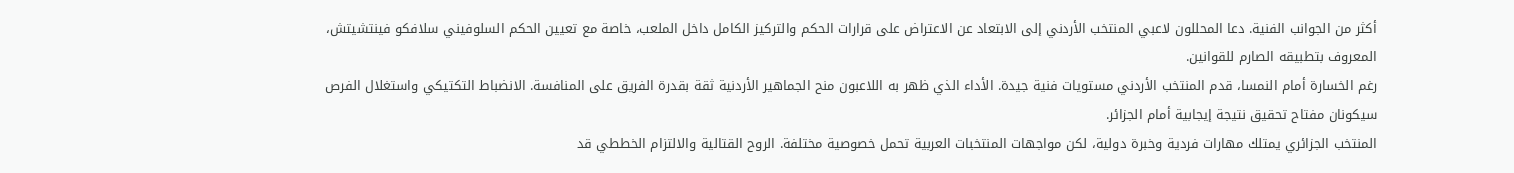أكثر من الجوانب الفنية. دعا المحللون لاعبي المنتخب الأردني إلى الابتعاد عن الاعتراض على قرارات الحكم والتركيز الكامل داخل الملعب، خاصة مع تعيين الحكم السلوفيني سلافكو فينتشيتش، المعروف بتطبيقه الصارم للقوانين.
رغم الخسارة أمام النمسا، قدم المنتخب الأردني مستويات فنية جيدة. الأداء الذي ظهر به اللاعبون منح الجماهير الأردنية ثقة بقدرة الفريق على المنافسة. الانضباط التكتيكي واستغلال الفرص سيكونان مفتاح تحقيق نتيجة إيجابية أمام الجزائر.
المنتخب الجزائري يمتلك مهارات فردية وخبرة دولية، لكن مواجهات المنتخبات العربية تحمل خصوصية مختلفة. الروح القتالية والالتزام الخططي قد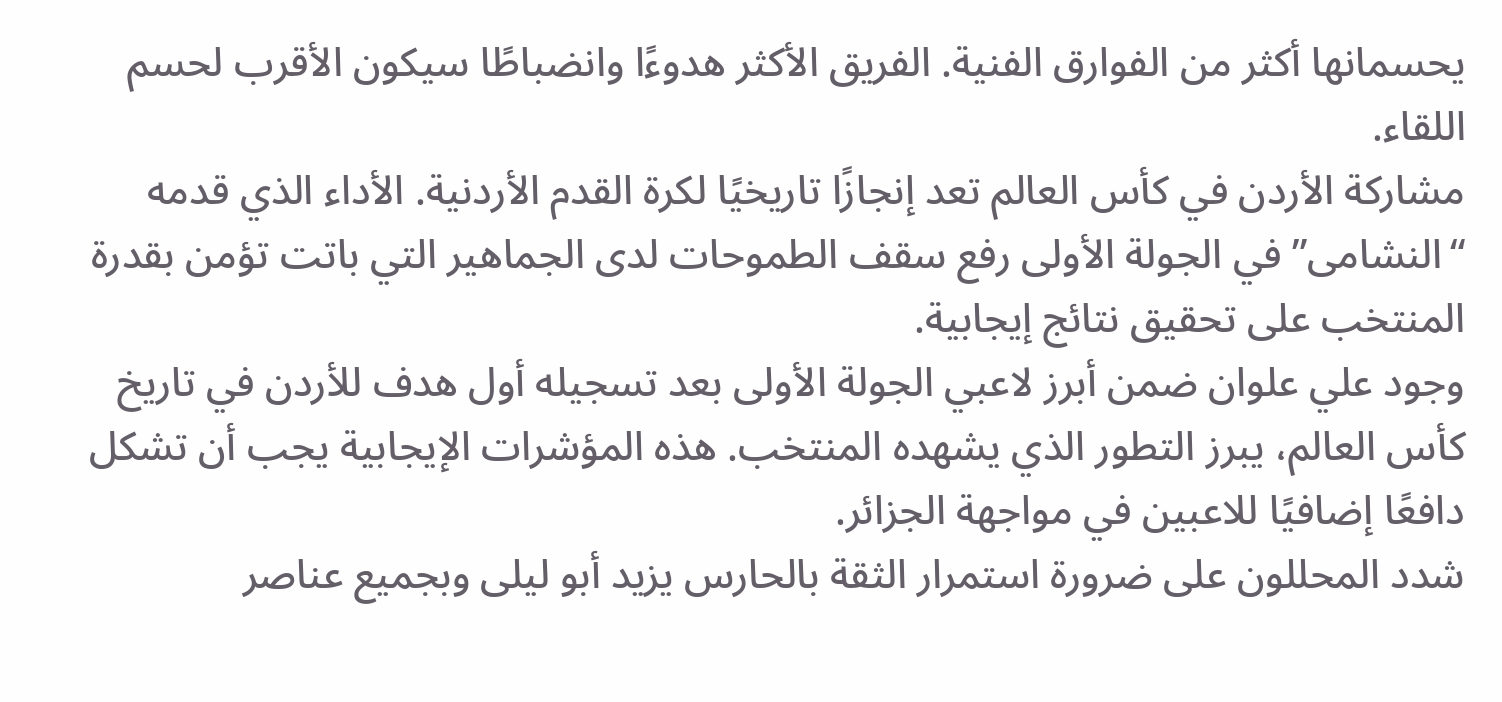يحسمانها أكثر من الفوارق الفنية. الفريق الأكثر هدوءًا وانضباطًا سيكون الأقرب لحسم اللقاء.
مشاركة الأردن في كأس العالم تعد إنجازًا تاريخيًا لكرة القدم الأردنية. الأداء الذي قدمه “النشامى” في الجولة الأولى رفع سقف الطموحات لدى الجماهير التي باتت تؤمن بقدرة المنتخب على تحقيق نتائج إيجابية.
وجود علي علوان ضمن أبرز لاعبي الجولة الأولى بعد تسجيله أول هدف للأردن في تاريخ كأس العالم، يبرز التطور الذي يشهده المنتخب. هذه المؤشرات الإيجابية يجب أن تشكل دافعًا إضافيًا للاعبين في مواجهة الجزائر.
شدد المحللون على ضرورة استمرار الثقة بالحارس يزيد أبو ليلى وبجميع عناصر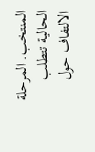المنتخب. المرحلة الحالية تتطلب الالتفاف حول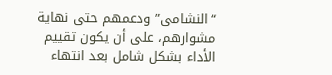“النشامى” ودعمهم حتى نهاية مشوارهم، على أن يكون تقييم الأداء بشكل شامل بعد انتهاء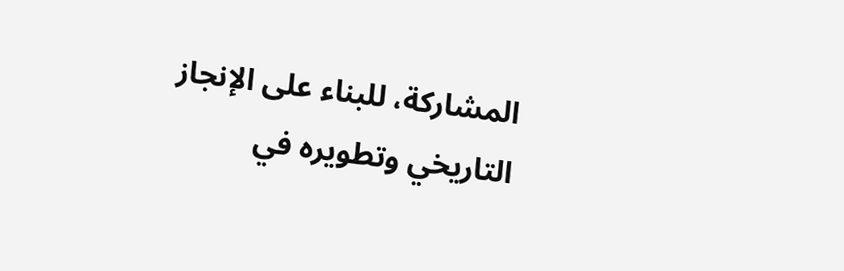المشاركة، للبناء على الإنجاز التاريخي وتطويره في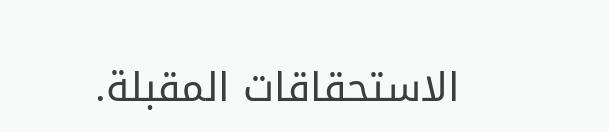الاستحقاقات المقبلة.